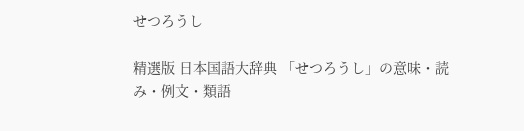せつろうし

精選版 日本国語大辞典 「せつろうし」の意味・読み・例文・類語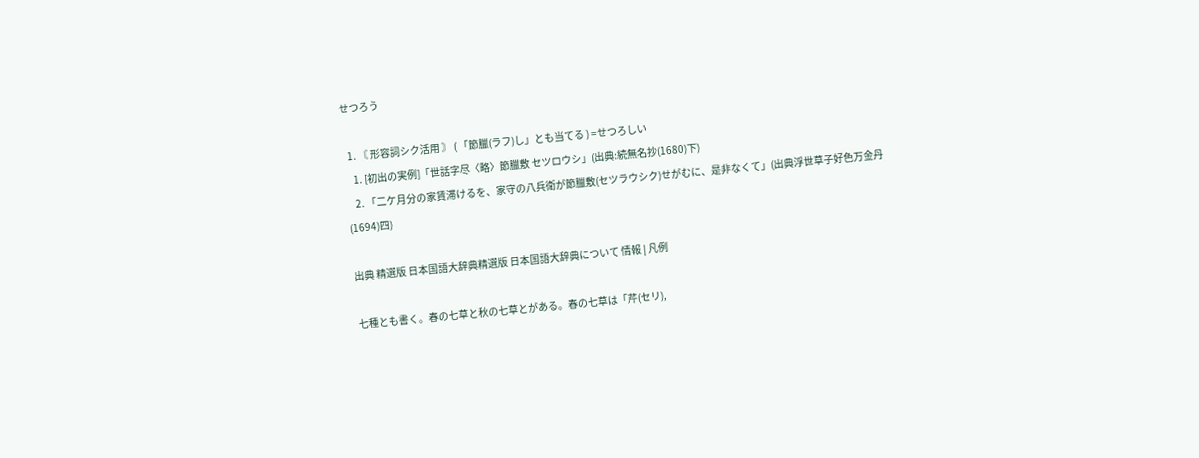せつろう

  1. 〘 形容詞シク活用 〙 ( 「節臘(ラフ)し」とも当てる ) =せつろしい
    1. [初出の実例]「世話字尽〈略〉節臘敷 セツロウシ」(出典:続無名抄(1680)下)
    2. 「二ケ月分の家賃滞けるを、家守の八兵衛が節臘敷(セツラウシク)せがむに、是非なくて」(出典浮世草子好色万金丹(1694)四)

出典 精選版 日本国語大辞典精選版 日本国語大辞典について 情報 | 凡例

七種とも書く。春の七草と秋の七草とがある。春の七草は「芹(セリ),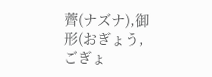薺(ナズナ),御形(おぎょう,ごぎょ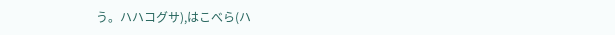う。ハハコグサ),はこべら(ハ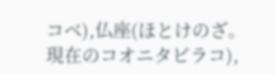コベ),仏座(ほとけのざ。現在のコオニタビラコ),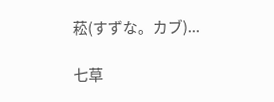菘(すずな。カブ)...

七草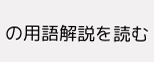の用語解説を読む